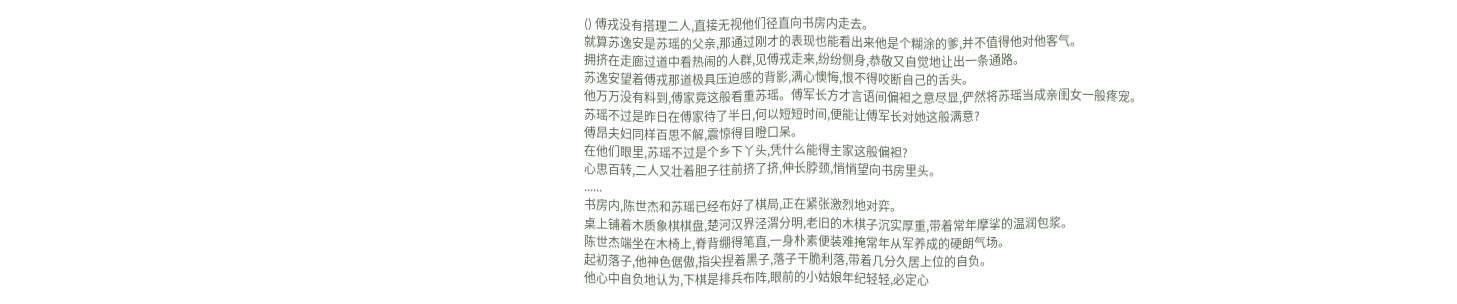() 傅戎没有搭理二人,直接无视他们径直向书房内走去。
就算苏逸安是苏瑶的父亲,那通过刚才的表现也能看出来他是个糊涂的爹,并不值得他对他客气。
拥挤在走廊过道中看热闹的人群,见傅戎走来,纷纷侧身,恭敬又自觉地让出一条通路。
苏逸安望着傅戎那道极具压迫感的背影,满心懊悔,恨不得咬断自己的舌头。
他万万没有料到,傅家竟这般看重苏瑶。傅军长方才言语间偏袒之意尽显,俨然将苏瑶当成亲闺女一般疼宠。
苏瑶不过是昨日在傅家待了半日,何以短短时间,便能让傅军长对她这般满意?
傅昂夫妇同样百思不解,震惊得目瞪口呆。
在他们眼里,苏瑶不过是个乡下丫头,凭什么能得主家这般偏袒?
心思百转,二人又壮着胆子往前挤了挤,伸长脖颈,悄悄望向书房里头。
......
书房内,陈世杰和苏瑶已经布好了棋局,正在紧张激烈地对弈。
桌上铺着木质象棋棋盘,楚河汉界泾渭分明,老旧的木棋子沉实厚重,带着常年摩挲的温润包浆。
陈世杰端坐在木椅上,脊背绷得笔直,一身朴素便装难掩常年从军养成的硬朗气场。
起初落子,他神色倨傲,指尖捏着黑子,落子干脆利落,带着几分久居上位的自负。
他心中自负地认为,下棋是排兵布阵,眼前的小姑娘年纪轻轻,必定心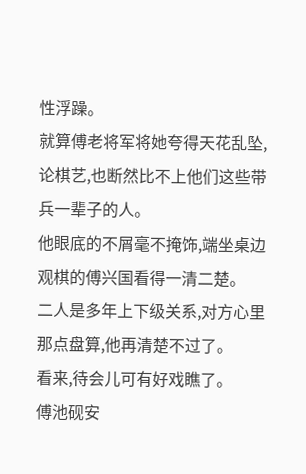性浮躁。
就算傅老将军将她夸得天花乱坠,论棋艺,也断然比不上他们这些带兵一辈子的人。
他眼底的不屑毫不掩饰,端坐桌边观棋的傅兴国看得一清二楚。
二人是多年上下级关系,对方心里那点盘算,他再清楚不过了。
看来,待会儿可有好戏瞧了。
傅池砚安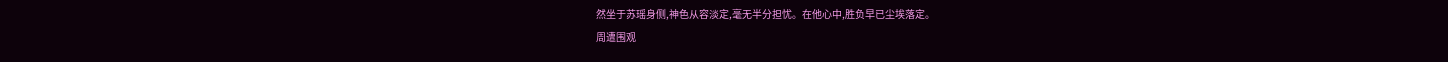然坐于苏瑶身侧,神色从容淡定,毫无半分担忧。在他心中,胜负早已尘埃落定。
周遭围观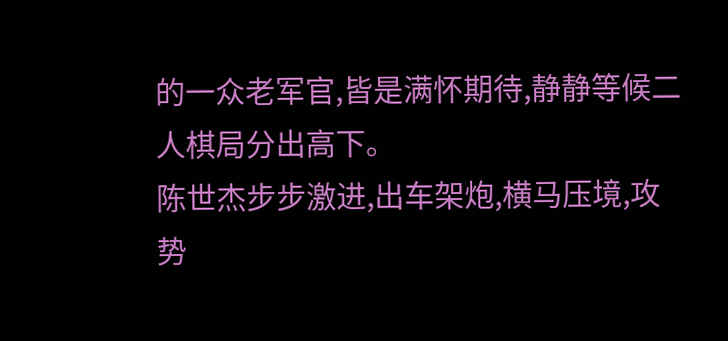的一众老军官,皆是满怀期待,静静等候二人棋局分出高下。
陈世杰步步激进,出车架炮,横马压境,攻势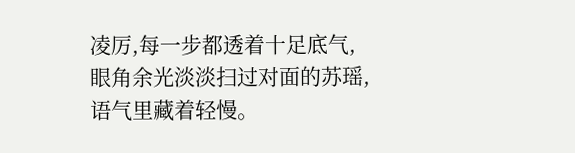凌厉,每一步都透着十足底气,眼角余光淡淡扫过对面的苏瑶,语气里藏着轻慢。